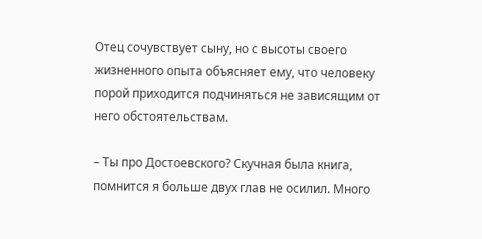Отец сочувствует сыну, но с высоты своего жизненного опыта объясняет ему, что человеку порой приходится подчиняться не зависящим от него обстоятельствам.

– Ты про Достоевского? Скучная была книга, помнится я больше двух глав не осилил. Много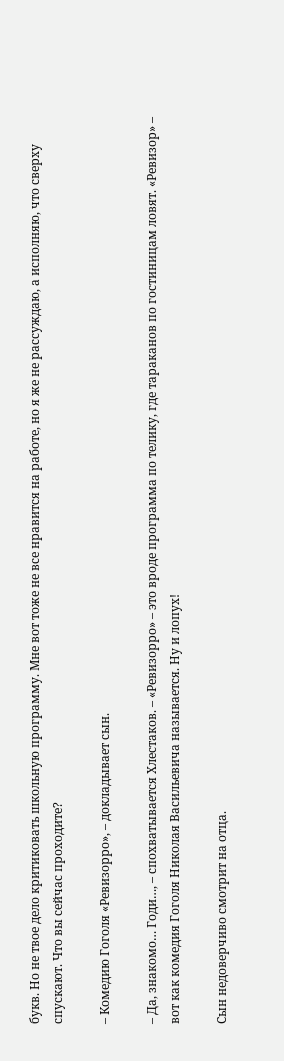букв. Но не твое дело критиковать школьную программу. Мне вот тоже не все нравится на работе, но я же не рассуждаю, а исполняю, что сверху спускают. Что вы сейчас проходите?

– Комедию Гоголя «Ревизорро», – докладывает сын.

– Да, знакомо… Годи…, – спохватывается Хлестаков. – «Ревизорро» – это вроде программа по телику, где тараканов по гостиницам ловят. «Ревизор» – вот как комедия Гоголя Николая Васильевича называется. Ну и лопух!

Сын недоверчиво смотрит на отца.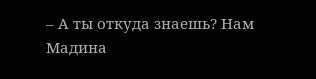– А ты откуда знаешь? Нам Мадина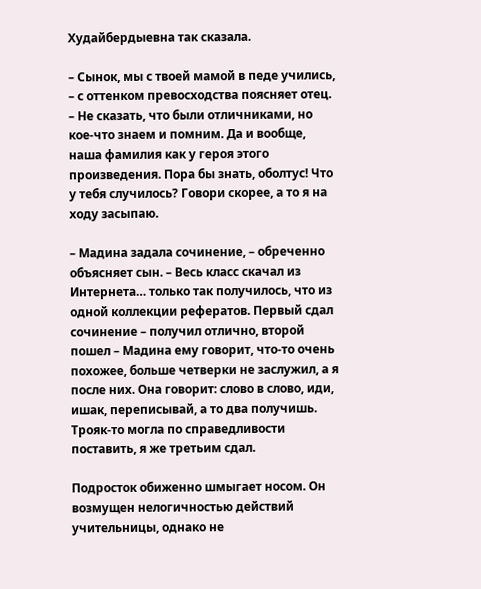Худайбердыевна так сказала.

– Сынок, мы с твоей мамой в педе учились, – с оттенком превосходства поясняет отец. – Не сказать, что были отличниками, но кое-что знаем и помним. Да и вообще, наша фамилия как у героя этого произведения. Пора бы знать, оболтус! Что у тебя случилось? Говори скорее, а то я на ходу засыпаю.

– Мадина задала сочинение, – обреченно объясняет сын. – Весь класс скачал из Интернета… только так получилось, что из одной коллекции рефератов. Первый сдал сочинение – получил отлично, второй пошел – Мадина ему говорит, что-то очень похожее, больше четверки не заслужил, а я после них. Она говорит: слово в слово, иди, ишак, переписывай, а то два получишь. Трояк-то могла по справедливости поставить, я же третьим сдал.

Подросток обиженно шмыгает носом. Он возмущен нелогичностью действий учительницы, однако не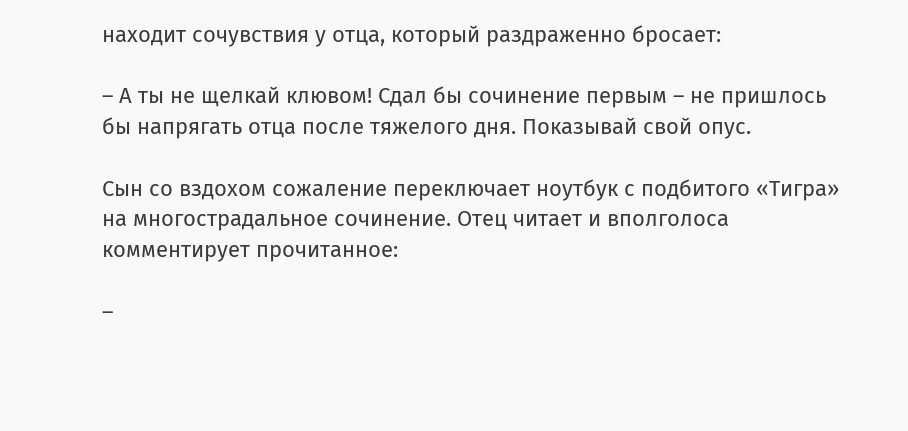находит сочувствия у отца, который раздраженно бросает:

– А ты не щелкай клювом! Сдал бы сочинение первым – не пришлось бы напрягать отца после тяжелого дня. Показывай свой опус.

Сын со вздохом сожаление переключает ноутбук с подбитого «Тигра» на многострадальное сочинение. Отец читает и вполголоса комментирует прочитанное:

–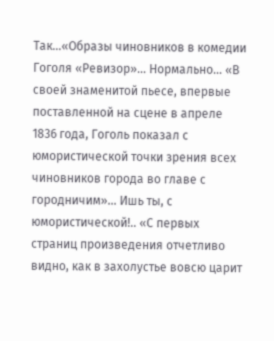Так…«Образы чиновников в комедии Гоголя «Ревизор»… Нормально… «В своей знаменитой пьесе, впервые поставленной на сцене в апреле 1836 года, Гоголь показал с юмористической точки зрения всех чиновников города во главе с городничим»… Ишь ты, с юмористической!.. «С первых страниц произведения отчетливо видно, как в захолустье вовсю царит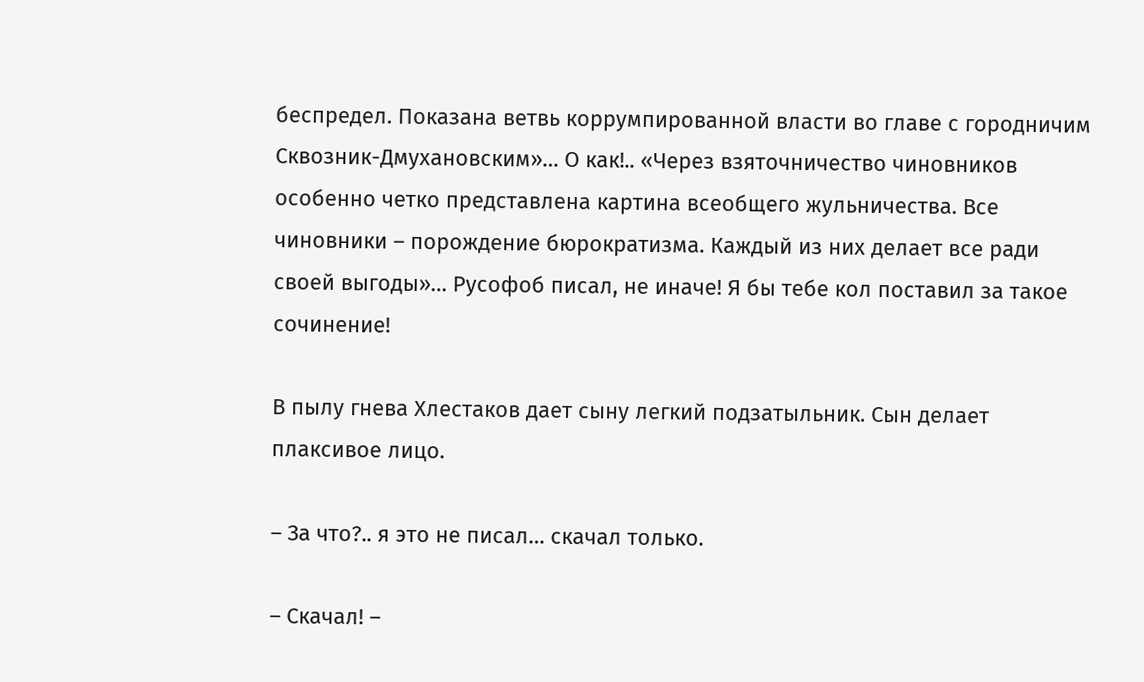беспредел. Показана ветвь коррумпированной власти во главе с городничим Сквозник-Дмухановским»… О как!.. «Через взяточничество чиновников особенно четко представлена картина всеобщего жульничества. Все чиновники – порождение бюрократизма. Каждый из них делает все ради своей выгоды»… Русофоб писал, не иначе! Я бы тебе кол поставил за такое сочинение!

В пылу гнева Хлестаков дает сыну легкий подзатыльник. Сын делает плаксивое лицо.

– За что?.. я это не писал… скачал только.

– Скачал! –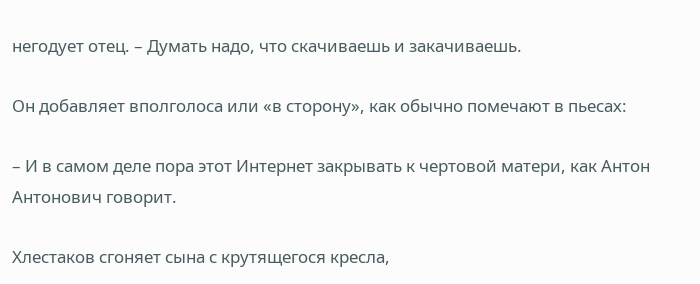негодует отец. – Думать надо, что скачиваешь и закачиваешь.

Он добавляет вполголоса или «в сторону», как обычно помечают в пьесах:

– И в самом деле пора этот Интернет закрывать к чертовой матери, как Антон Антонович говорит.

Хлестаков сгоняет сына с крутящегося кресла,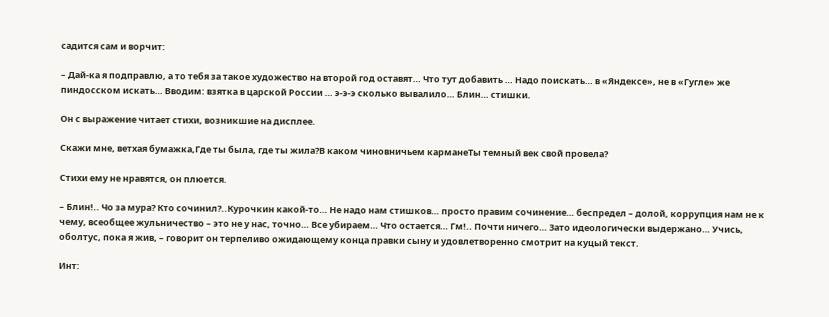садится сам и ворчит:

– Дай-ка я подправлю, а то тебя за такое художество на второй год оставят… Что тут добавить … Надо поискать… в «Яндексе», не в «Гугле» же пиндосском искать… Вводим: взятка в царской России … э-э-э сколько вывалило… Блин… стишки.

Он с выражение читает стихи, возникшие на дисплее.

Скажи мне, ветхая бумажка,Где ты была, где ты жила?В каком чиновничьем карманеТы темный век свой провела?

Стихи ему не нравятся, он плюется.

– Блин!.. Чо за мура? Кто сочинил?..Курочкин какой-то… Не надо нам стишков… просто правим сочинение… беспредел – долой, коррупция нам не к чему, всеобщее жульничество – это не у нас, точно… Все убираем… Что остается… Гм!.. Почти ничего… Зато идеологически выдержано… Учись, оболтус, пока я жив, – говорит он терпеливо ожидающему конца правки сыну и удовлетворенно смотрит на куцый текст.

Инт: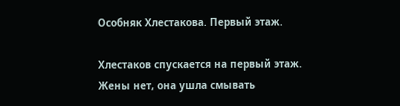Особняк Хлестакова. Первый этаж.

Хлестаков спускается на первый этаж. Жены нет, она ушла смывать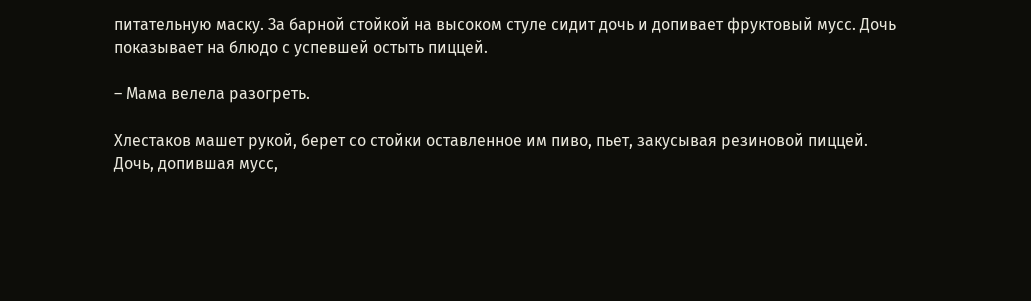питательную маску. За барной стойкой на высоком стуле сидит дочь и допивает фруктовый мусс. Дочь показывает на блюдо с успевшей остыть пиццей.

– Мама велела разогреть.

Хлестаков машет рукой, берет со стойки оставленное им пиво, пьет, закусывая резиновой пиццей. Дочь, допившая мусс,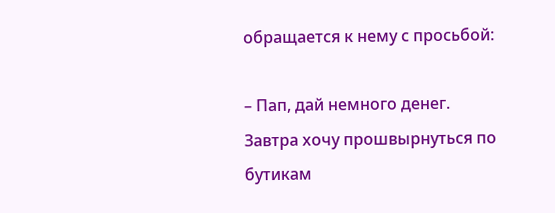обращается к нему с просьбой:

– Пап, дай немного денег. Завтра хочу прошвырнуться по бутикам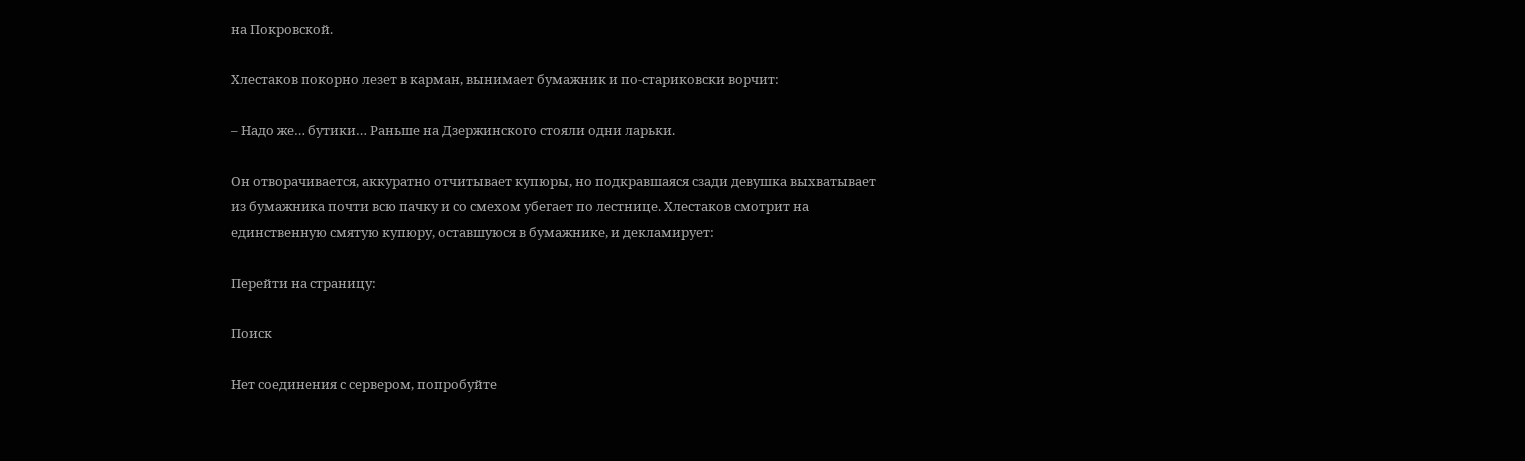на Покровской.

Хлестаков покорно лезет в карман, вынимает бумажник и по-стариковски ворчит:

– Надо же… бутики… Раньше на Дзержинского стояли одни ларьки.

Он отворачивается, аккуратно отчитывает купюры, но подкравшаяся сзади девушка выхватывает из бумажника почти всю пачку и со смехом убегает по лестнице. Хлестаков смотрит на единственную смятую купюру, оставшуюся в бумажнике, и декламирует:

Перейти на страницу:

Поиск

Нет соединения с сервером, попробуйте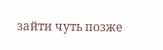зайти чуть позже